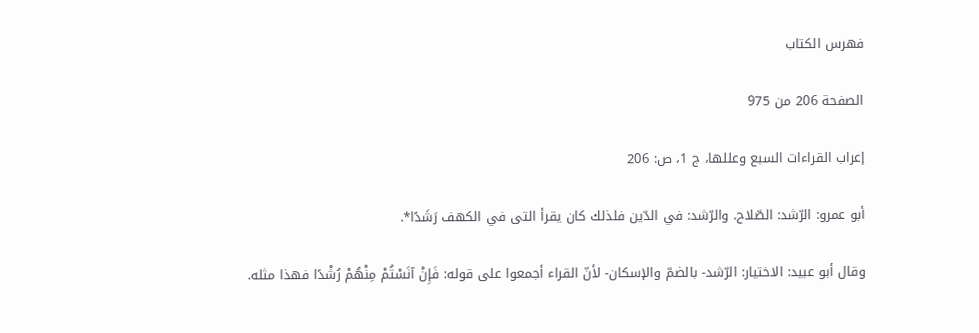فهرس الكتاب

الصفحة 206 من 975

إعراب القراءات السبع وعللها، ج 1، ص: 206

أبو عمرو: الرّشد: الصّلاح. والرّشد: في الدّين فلذلك كان يقرأ التى في الكهف رَشَدًا*.

وقال أبو عبيد: الاختيار: الرّشد- بالضمّ والإسكان- لأنّ القراء أجمعوا على قوله: فَإِنْ آنَسْتُمْ مِنْهُمْ رُشْدًا فهذا مثله.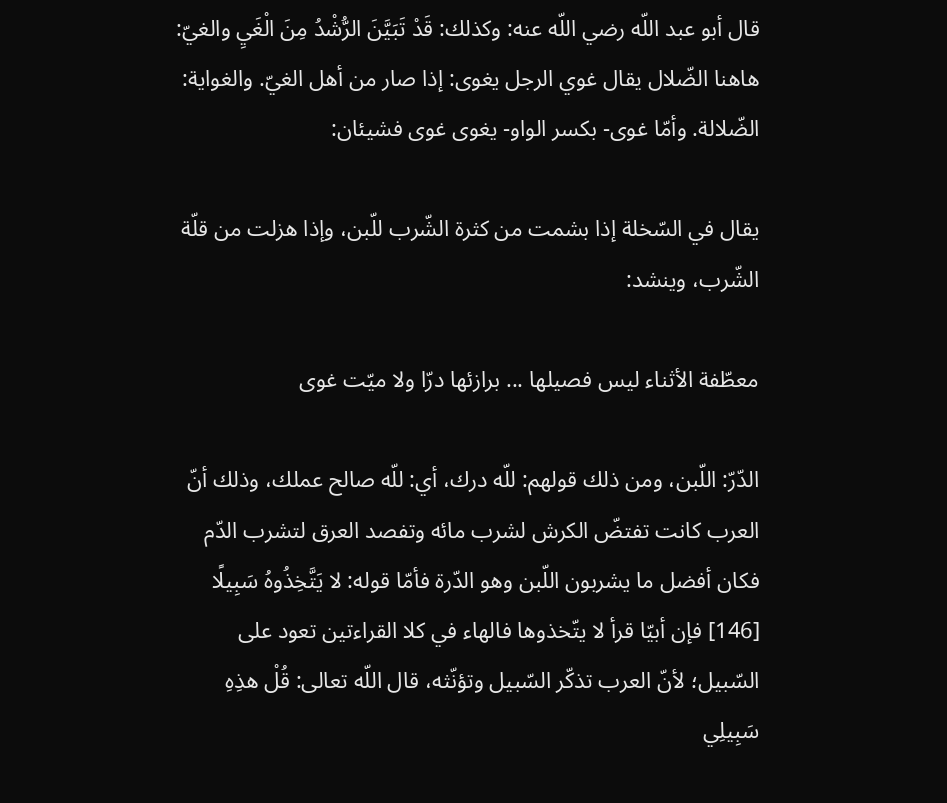قال أبو عبد اللّه رضي اللّه عنه: وكذلك: قَدْ تَبَيَّنَ الرُّشْدُ مِنَ الْغَيِ والغيّ: هاهنا الضّلال يقال غوي الرجل يغوى: إذا صار من أهل الغيّ. والغواية: الضّلالة. وأمّا غوى- بكسر الواو- يغوى غوى فشيئان:

يقال في السّخلة إذا بشمت من كثرة الشّرب للّبن، وإذا هزلت من قلّة الشّرب، وينشد:

معطّفة الأثناء ليس فصيلها ... برازئها درّا ولا ميّت غوى

الدّرّ: اللّبن، ومن ذلك قولهم: للّه درك، أي: للّه صالح عملك، وذلك أنّ العرب كانت تفتضّ الكرش لشرب مائه وتفصد العرق لتشرب الدّم فكان أفضل ما يشربون اللّبن وهو الدّرة فأمّا قوله: لا يَتَّخِذُوهُ سَبِيلًا [146] فإن أبيّا قرأ لا يتّخذوها فالهاء في كلا القراءتين تعود على السّبيل؛ لأنّ العرب تذكّر السّبيل وتؤنّثه، قال اللّه تعالى: قُلْ هذِهِ سَبِيلِي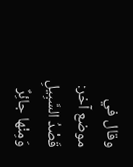وقال في موضع آخر: قَصْدُ السَّبِيلِ وَمِنْها جائِرٌ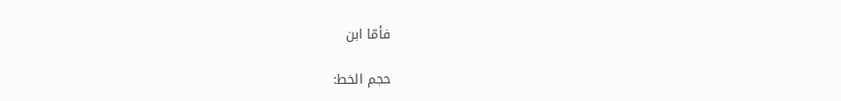فأمّا ابن

حجم الخط: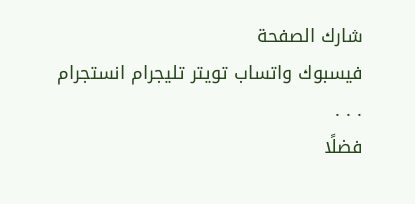شارك الصفحة
فيسبوك واتساب تويتر تليجرام انستجرام
. . .
فضلًا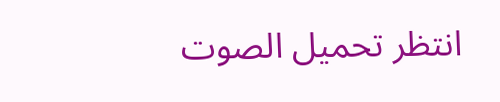انتظر تحميل الصوت